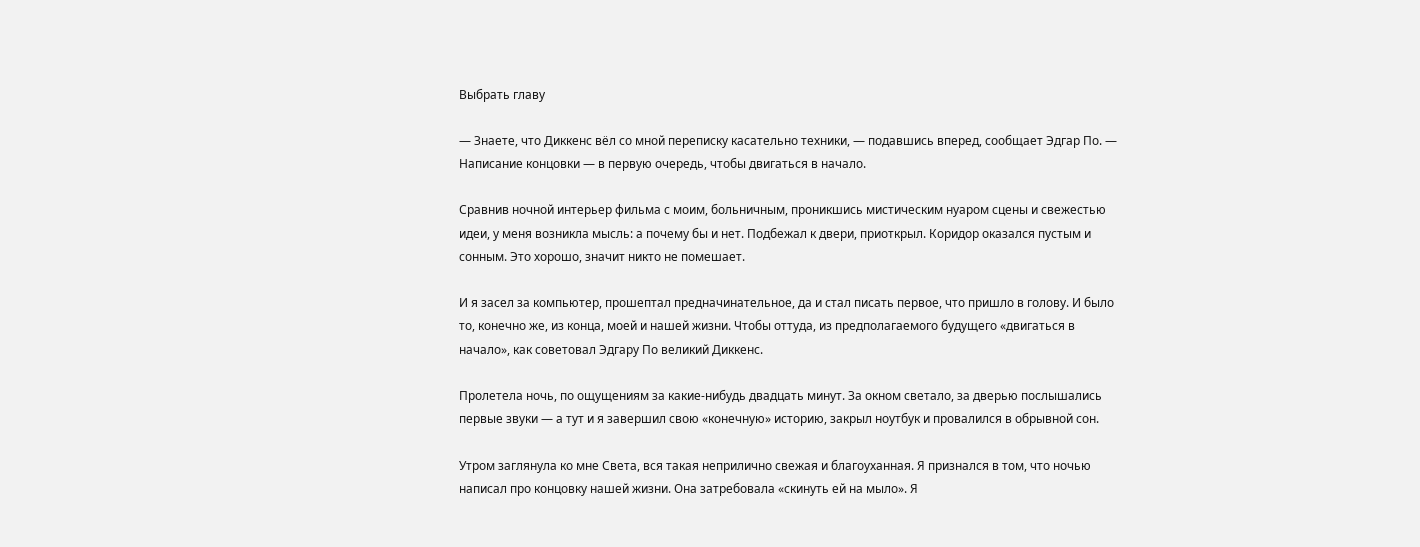Выбрать главу

— Знаете, что Диккенс вёл со мной переписку касательно техники, — подавшись вперед, сообщает Эдгар По. — Написание концовки — в первую очередь, чтобы двигаться в начало.

Сравнив ночной интерьер фильма с моим, больничным, проникшись мистическим нуаром сцены и свежестью идеи, у меня возникла мысль: а почему бы и нет. Подбежал к двери, приоткрыл. Коридор оказался пустым и сонным. Это хорошо, значит никто не помешает.

И я засел за компьютер, прошептал предначинательное, да и стал писать первое, что пришло в голову. И было то, конечно же, из конца, моей и нашей жизни. Чтобы оттуда, из предполагаемого будущего «двигаться в начало», как советовал Эдгару По великий Диккенс.

Пролетела ночь, по ощущениям за какие-нибудь двадцать минут. За окном светало, за дверью послышались первые звуки — а тут и я завершил свою «конечную» историю, закрыл ноутбук и провалился в обрывной сон.

Утром заглянула ко мне Света, вся такая неприлично свежая и благоуханная. Я признался в том, что ночью написал про концовку нашей жизни. Она затребовала «скинуть ей на мыло». Я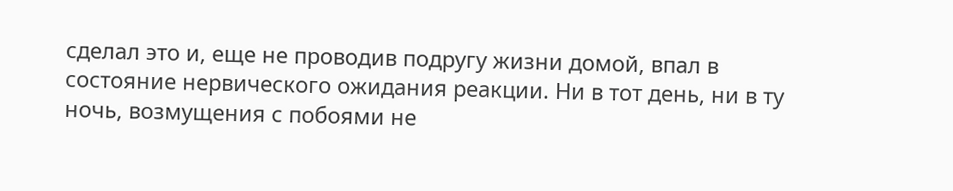сделал это и, еще не проводив подругу жизни домой, впал в состояние нервического ожидания реакции. Ни в тот день, ни в ту ночь, возмущения с побоями не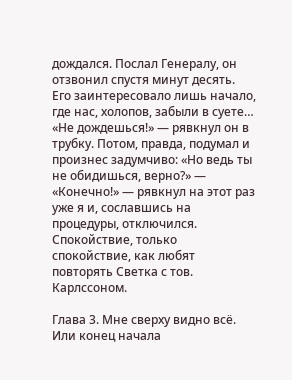дождался. Послал Генералу, он отзвонил спустя минут десять. Его заинтересовало лишь начало, где нас, холопов, забыли в суете… «Не дождешься!» — рявкнул он в трубку. Потом, правда, подумал и произнес задумчиво: «Но ведь ты не обидишься, верно?» — «Конечно!» — рявкнул на этот раз уже я и, сославшись на процедуры, отключился. Спокойствие, только спокойствие, как любят повторять Светка с тов. Карлссоном.

Глава 3. Мне сверху видно всё. Или конец начала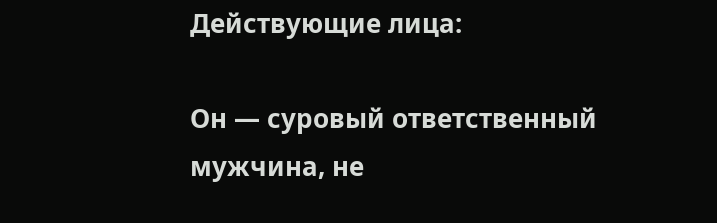Действующие лица:

Он — суровый ответственный мужчина, не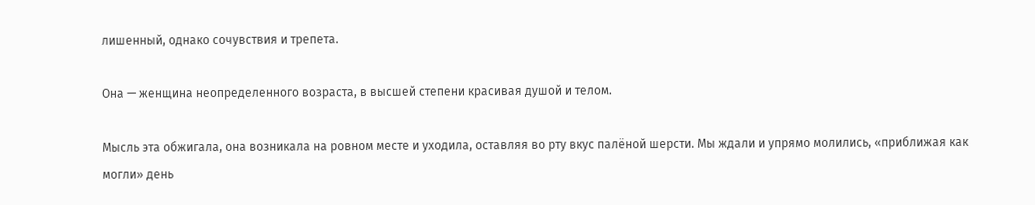лишенный, однако сочувствия и трепета.

Она — женщина неопределенного возраста, в высшей степени красивая душой и телом.

Мысль эта обжигала, она возникала на ровном месте и уходила, оставляя во рту вкус палёной шерсти. Мы ждали и упрямо молились, «приближая как могли» день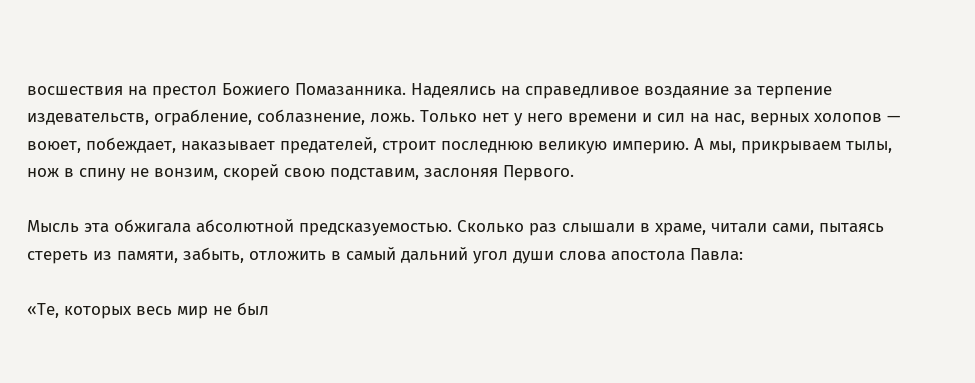восшествия на престол Божиего Помазанника. Надеялись на справедливое воздаяние за терпение издевательств, ограбление, соблазнение, ложь. Только нет у него времени и сил на нас, верных холопов — воюет, побеждает, наказывает предателей, строит последнюю великую империю. А мы, прикрываем тылы, нож в спину не вонзим, скорей свою подставим, заслоняя Первого.

Мысль эта обжигала абсолютной предсказуемостью. Сколько раз слышали в храме, читали сами, пытаясь стереть из памяти, забыть, отложить в самый дальний угол души слова апостола Павла:

«Те, которых весь мир не был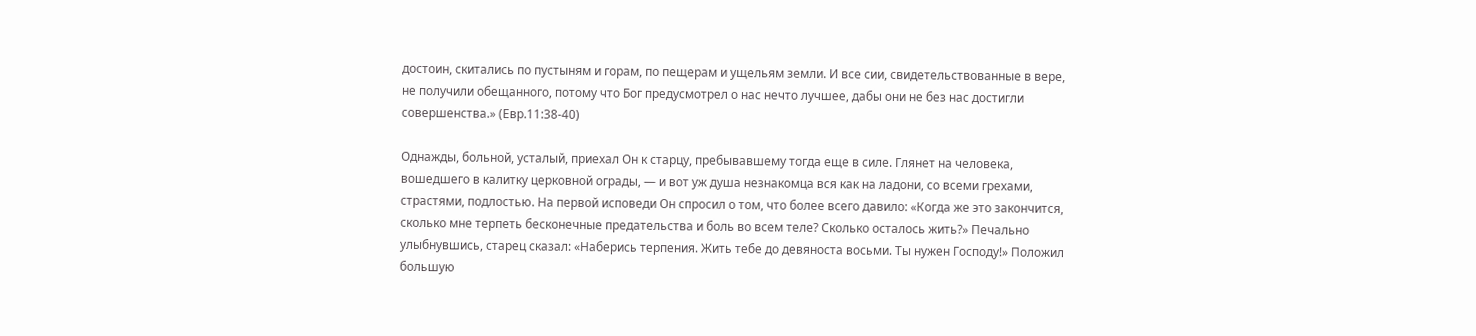достоин, скитались по пустыням и горам, по пещерам и ущельям земли. И все сии, свидетельствованные в вере, не получили обещанного, потому что Бог предусмотрел о нас нечто лучшее, дабы они не без нас достигли совершенства.» (Евр.11:38-40)

Однажды, больной, усталый, приехал Он к старцу, пребывавшему тогда еще в силе. Глянет на человека, вошедшего в калитку церковной ограды, — и вот уж душа незнакомца вся как на ладони, со всеми грехами, страстями, подлостью. На первой исповеди Он спросил о том, что более всего давило: «Когда же это закончится, сколько мне терпеть бесконечные предательства и боль во всем теле? Сколько осталось жить?» Печально улыбнувшись, старец сказал: «Наберись терпения. Жить тебе до девяноста восьми. Ты нужен Господу!» Положил большую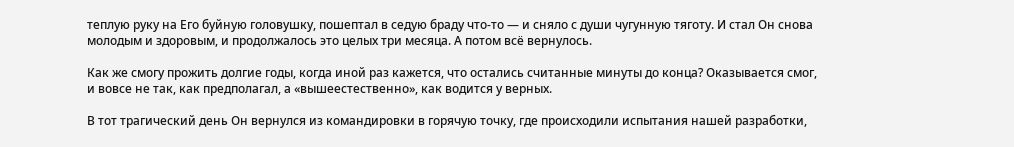теплую руку на Его буйную головушку, пошептал в седую браду что-то — и сняло с души чугунную тяготу. И стал Он снова молодым и здоровым, и продолжалось это целых три месяца. А потом всё вернулось.

Как же смогу прожить долгие годы, когда иной раз кажется, что остались считанные минуты до конца? Оказывается смог, и вовсе не так, как предполагал, а «вышеестественно», как водится у верных.

В тот трагический день Он вернулся из командировки в горячую точку, где происходили испытания нашей разработки,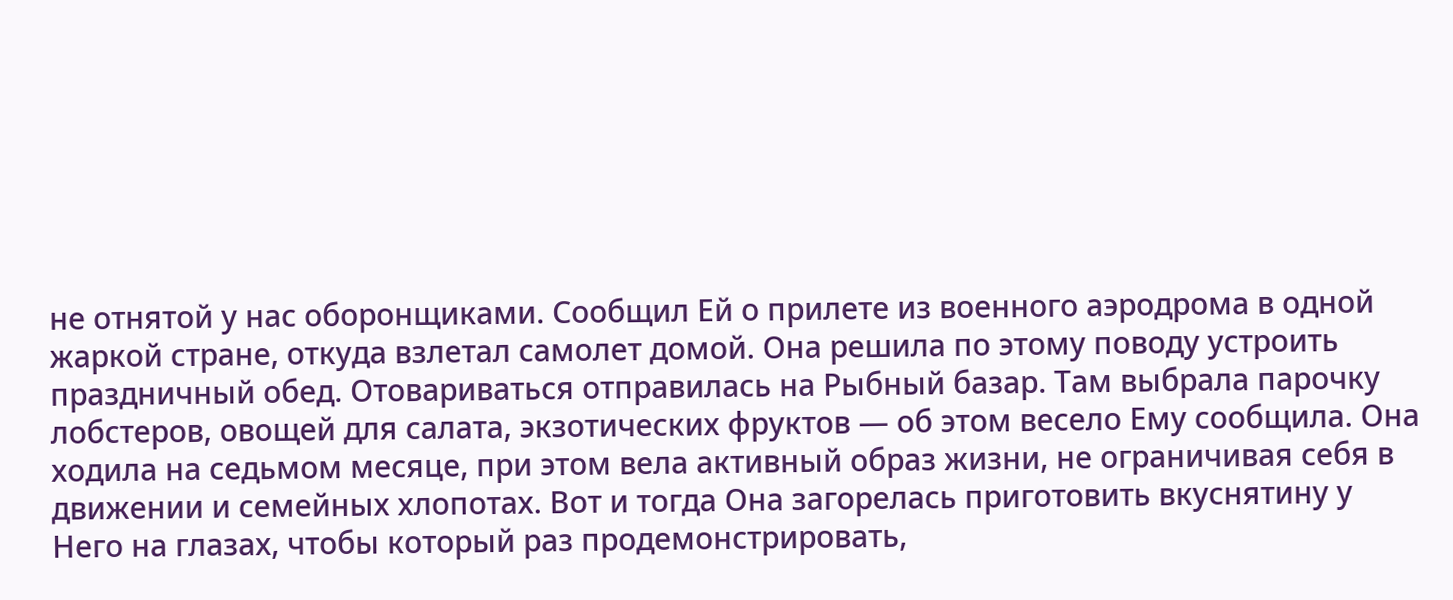не отнятой у нас оборонщиками. Сообщил Ей о прилете из военного аэродрома в одной жаркой стране, откуда взлетал самолет домой. Она решила по этому поводу устроить праздничный обед. Отовариваться отправилась на Рыбный базар. Там выбрала парочку лобстеров, овощей для салата, экзотических фруктов — об этом весело Ему сообщила. Она ходила на седьмом месяце, при этом вела активный образ жизни, не ограничивая себя в движении и семейных хлопотах. Вот и тогда Она загорелась приготовить вкуснятину у Него на глазах, чтобы который раз продемонстрировать,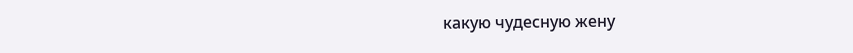какую чудесную жену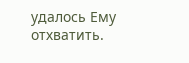удалось Ему отхватить.